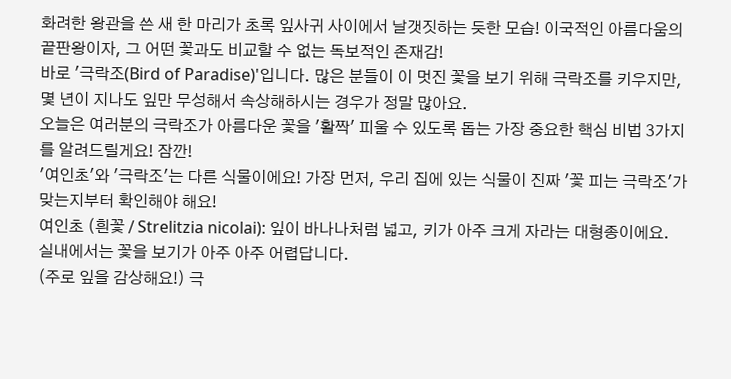화려한 왕관을 쓴 새 한 마리가 초록 잎사귀 사이에서 날갯짓하는 듯한 모습! 이국적인 아름다움의 끝판왕이자, 그 어떤 꽃과도 비교할 수 없는 독보적인 존재감!
바로 '극락조(Bird of Paradise)'입니다. 많은 분들이 이 멋진 꽃을 보기 위해 극락조를 키우지만, 몇 년이 지나도 잎만 무성해서 속상해하시는 경우가 정말 많아요.
오늘은 여러분의 극락조가 아름다운 꽃을 '활짝' 피울 수 있도록 돕는 가장 중요한 핵심 비법 3가지를 알려드릴게요! 잠깐!
'여인초'와 '극락조'는 다른 식물이에요! 가장 먼저, 우리 집에 있는 식물이 진짜 '꽃 피는 극락조'가 맞는지부터 확인해야 해요!
여인초 (흰꽃 / Strelitzia nicolai): 잎이 바나나처럼 넓고, 키가 아주 크게 자라는 대형종이에요. 실내에서는 꽃을 보기가 아주 아주 어렵답니다.
(주로 잎을 감상해요!) 극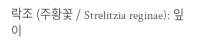락조 (주황꽃 / Strelitzia reginae): 잎이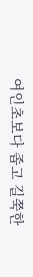여인초보다 좁고 길쭉한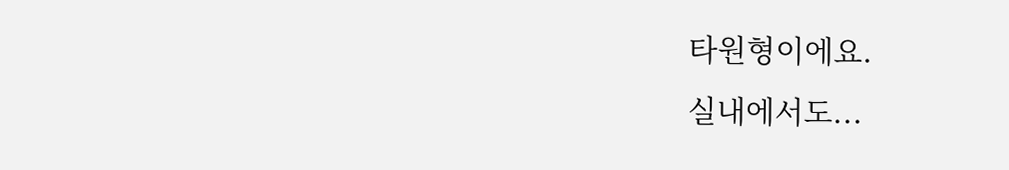타원형이에요.
실내에서도...